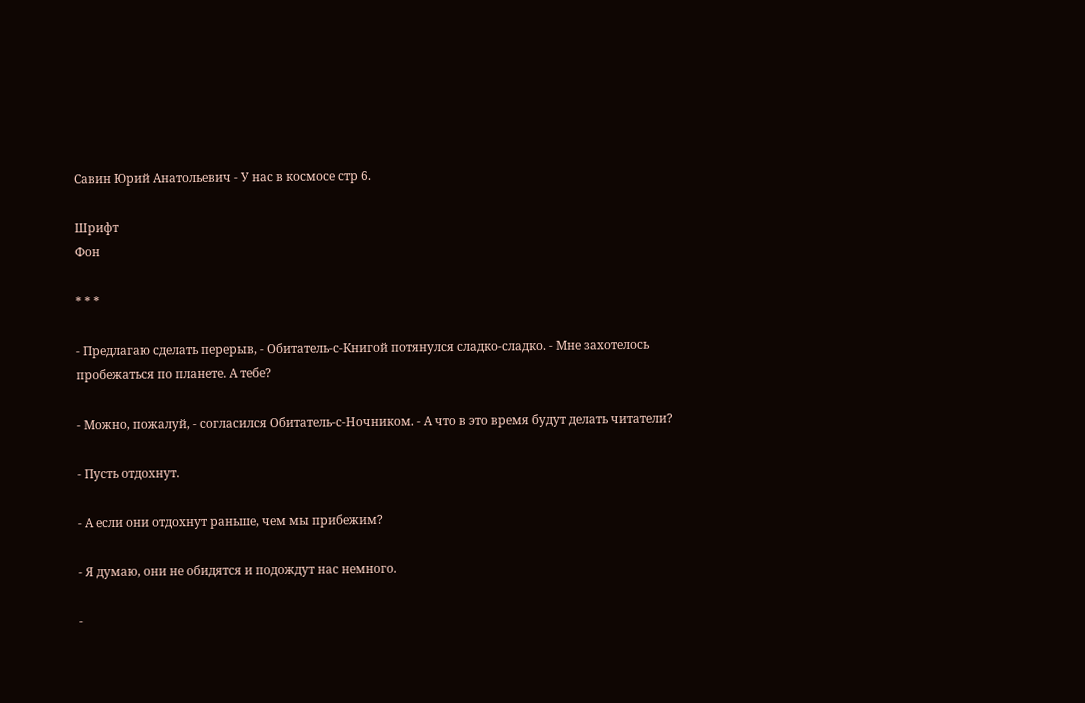Савин Юрий Анатольевич - У нас в космосе стр 6.

Шрифт
Фон

* * *

- Предлагаю сделать перерыв, - Обитатель-с-Книгой потянулся сладко-сладко. - Мне захотелось пробежаться по планете. А тебе?

- Можно, пожалуй, - согласился Обитатель-с-Ночником. - А что в это время будут делать читатели?

- Пусть отдохнут.

- А если они отдохнут раньше, чем мы прибежим?

- Я думаю, они не обидятся и подождут нас немного.

-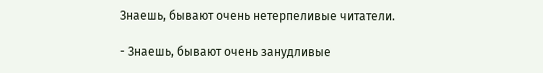Знаешь, бывают очень нетерпеливые читатели.

- Знаешь, бывают очень занудливые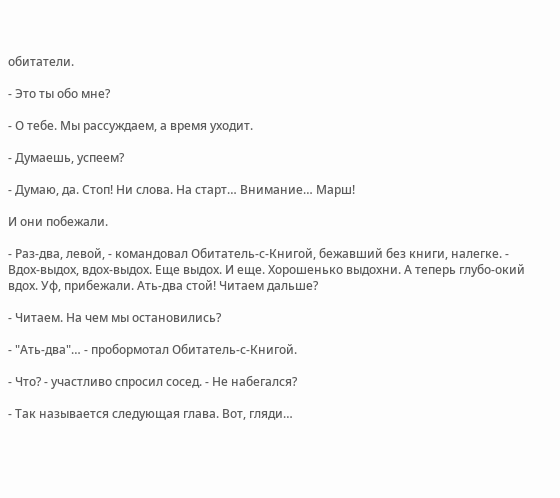обитатели.

- Это ты обо мне?

- О тебе. Мы рассуждаем, а время уходит.

- Думаешь, успеем?

- Думаю, да. Стоп! Ни слова. На старт… Внимание… Марш!

И они побежали.

- Раз-два, левой, - командовал Обитатель-с-Книгой, бежавший без книги, налегке. - Вдох-выдох, вдох-выдох. Еще выдох. И еще. Хорошенько выдохни. А теперь глубо-окий вдох. Уф, прибежали. Ать-два стой! Читаем дальше?

- Читаем. На чем мы остановились?

- "Ать-два"… - пробормотал Обитатель-с-Книгой.

- Что? - участливо спросил сосед. - Не набегался?

- Так называется следующая глава. Вот, гляди…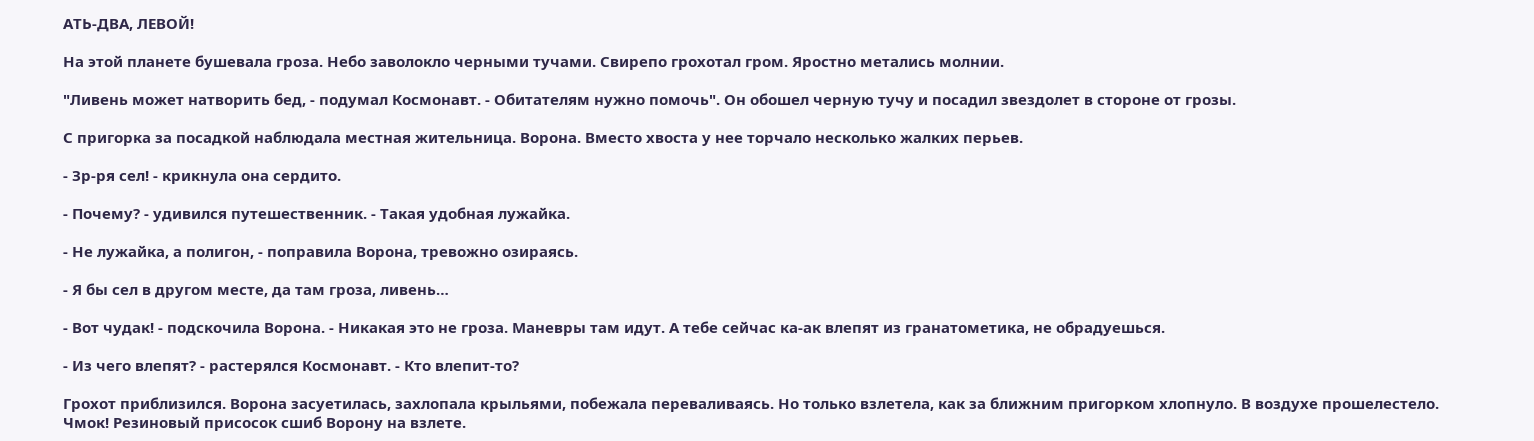АТЬ-ДВА, ЛЕВОЙ!

На этой планете бушевала гроза. Небо заволокло черными тучами. Свирепо грохотал гром. Яростно метались молнии.

"Ливень может натворить бед, - подумал Космонавт. - Обитателям нужно помочь". Он обошел черную тучу и посадил звездолет в стороне от грозы.

С пригорка за посадкой наблюдала местная жительница. Ворона. Вместо хвоста у нее торчало несколько жалких перьев.

- Зр-ря сел! - крикнула она сердито.

- Почему? - удивился путешественник. - Такая удобная лужайка.

- Не лужайка, а полигон, - поправила Ворона, тревожно озираясь.

- Я бы сел в другом месте, да там гроза, ливень…

- Вот чудак! - подскочила Ворона. - Никакая это не гроза. Маневры там идут. А тебе сейчас ка-ак влепят из гранатометика, не обрадуешься.

- Из чего влепят? - растерялся Космонавт. - Кто влепит-то?

Грохот приблизился. Ворона засуетилась, захлопала крыльями, побежала переваливаясь. Но только взлетела, как за ближним пригорком хлопнуло. В воздухе прошелестело. Чмок! Резиновый присосок сшиб Ворону на взлете.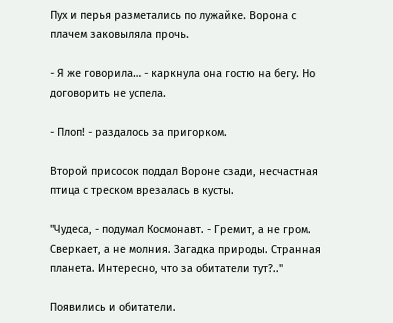Пух и перья разметались по лужайке. Ворона с плачем заковыляла прочь.

- Я же говорила… - каркнула она гостю на бегу. Но договорить не успела.

- Плоп! - раздалось за пригорком.

Второй присосок поддал Вороне сзади, несчастная птица с треском врезалась в кусты.

"Чудеса, - подумал Космонавт. - Гремит, а не гром. Сверкает, а не молния. Загадка природы. Странная планета. Интересно, что за обитатели тут?.."

Появились и обитатели.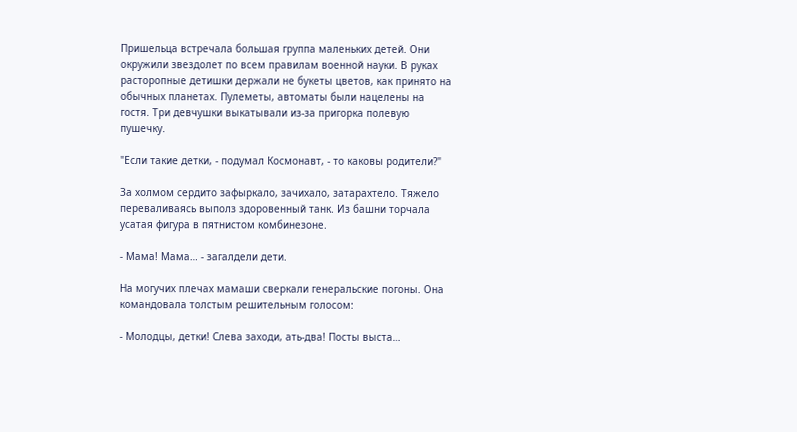Пришельца встречала большая группа маленьких детей. Они окружили звездолет по всем правилам военной науки. В руках расторопные детишки держали не букеты цветов, как принято на обычных планетах. Пулеметы, автоматы были нацелены на гостя. Три девчушки выкатывали из-за пригорка полевую пушечку.

"Если такие детки, - подумал Космонавт, - то каковы родители?"

За холмом сердито зафыркало, зачихало, затарахтело. Тяжело переваливаясь выполз здоровенный танк. Из башни торчала усатая фигура в пятнистом комбинезоне.

- Мама! Мама… - загалдели дети.

На могучих плечах мамаши сверкали генеральские погоны. Она командовала толстым решительным голосом:

- Молодцы, детки! Слева заходи, ать-два! Посты выста…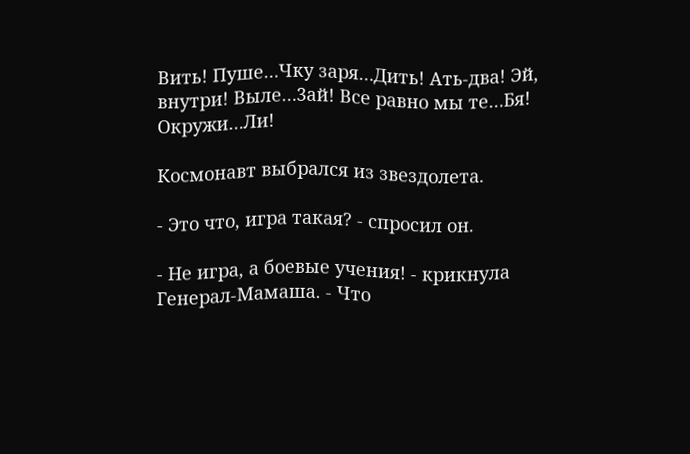Вить! Пуше…Чку заря…Дить! Ать-два! Эй, внутри! Выле…3ай! Все равно мы те…Бя! Окружи…Ли!

Космонавт выбрался из звездолета.

- Это что, игра такая? - спросил он.

- Не игра, а боевые учения! - крикнула Генерал-Мамаша. - Что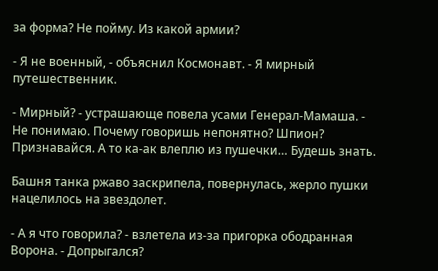за форма? Не пойму. Из какой армии?

- Я не военный, - объяснил Космонавт. - Я мирный путешественник.

- Мирный? - устрашающе повела усами Генерал-Мамаша. - Не понимаю. Почему говоришь непонятно? Шпион? Признавайся. А то ка-ак влеплю из пушечки… Будешь знать.

Башня танка ржаво заскрипела, повернулась, жерло пушки нацелилось на звездолет.

- А я что говорила? - взлетела из-за пригорка ободранная Ворона. - Допрыгался?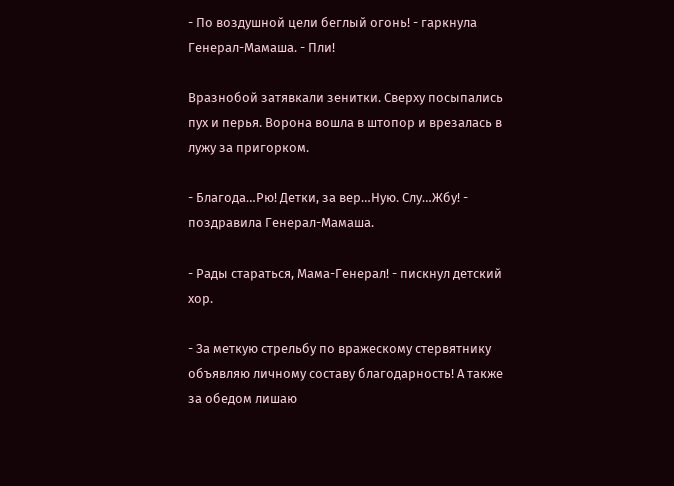- По воздушной цели беглый огонь! - гаркнула Генерал-Мамаша. - Пли!

Вразнобой затявкали зенитки. Сверху посыпались пух и перья. Ворона вошла в штопор и врезалась в лужу за пригорком.

- Благода…Рю! Детки, за вер…Ную. Слу…Жбу! - поздравила Генерал-Мамаша.

- Рады стараться, Мама-Генерал! - пискнул детский хор.

- За меткую стрельбу по вражескому стервятнику объявляю личному составу благодарность! А также за обедом лишаю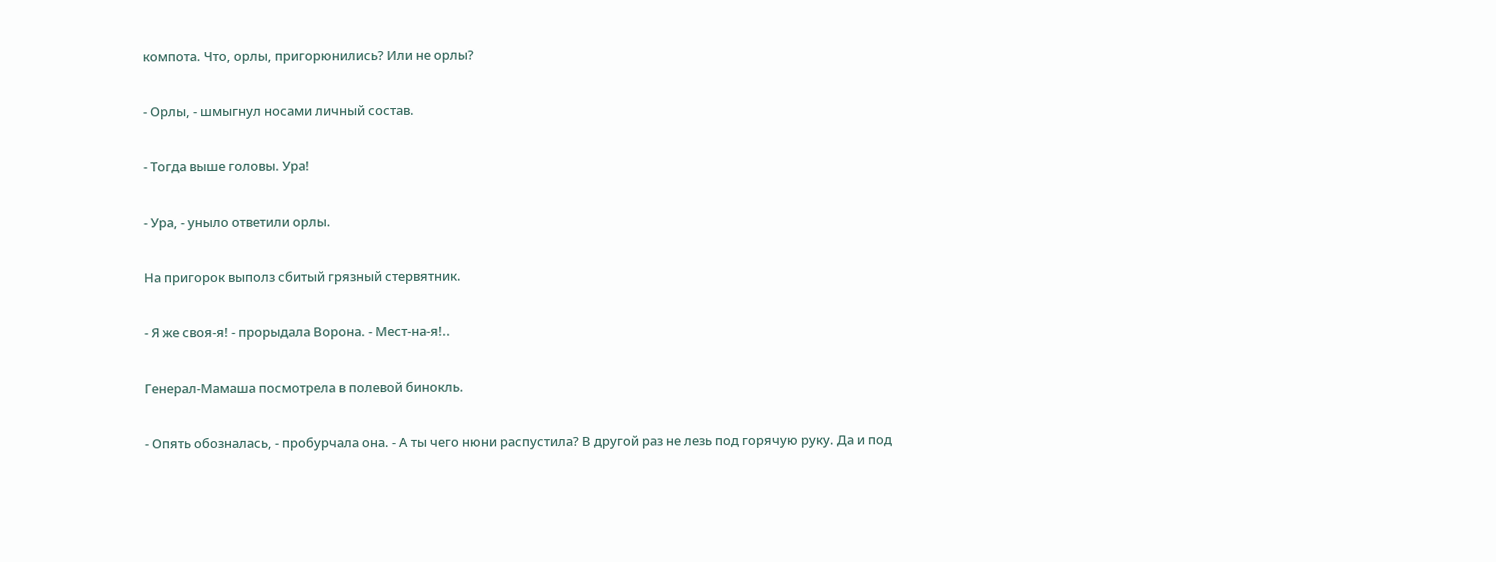компота. Что, орлы, пригорюнились? Или не орлы?

- Орлы, - шмыгнул носами личный состав.

- Тогда выше головы. Ура!

- Ура, - уныло ответили орлы.

На пригорок выполз сбитый грязный стервятник.

- Я же своя-я! - прорыдала Ворона. - Мест-на-я!..

Генерал-Мамаша посмотрела в полевой бинокль.

- Опять обозналась, - пробурчала она. - А ты чего нюни распустила? В другой раз не лезь под горячую руку. Да и под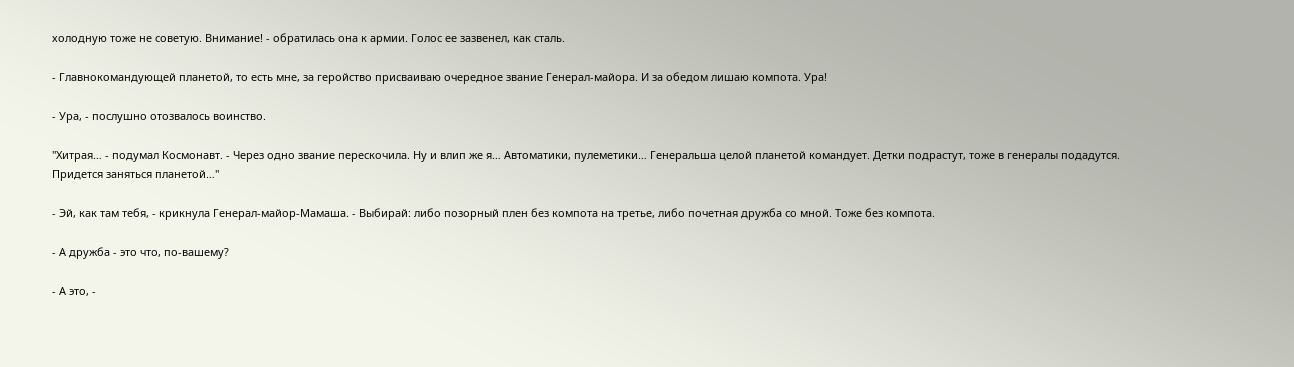холодную тоже не советую. Внимание! - обратилась она к армии. Голос ее зазвенел, как сталь.

- Главнокомандующей планетой, то есть мне, за геройство присваиваю очередное звание Генерал-майора. И за обедом лишаю компота. Ура!

- Ура, - послушно отозвалось воинство.

"Хитрая… - подумал Космонавт. - Через одно звание перескочила. Ну и влип же я… Автоматики, пулеметики… Генеральша целой планетой командует. Детки подрастут, тоже в генералы подадутся. Придется заняться планетой…"

- Эй, как там тебя, - крикнула Генерал-майор-Мамаша. - Выбирай: либо позорный плен без компота на третье, либо почетная дружба со мной. Тоже без компота.

- А дружба - это что, по-вашему?

- А это, -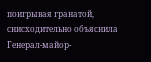поигрывая гранатой, снисходительно объяснила Генерал-майор-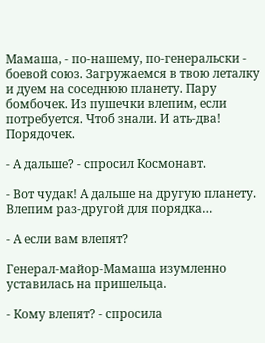Мамаша, - по-нашему, по-генеральски - боевой союз. Загружаемся в твою леталку и дуем на соседнюю планету. Пару бомбочек. Из пушечки влепим, если потребуется. Чтоб знали. И ать-два! Порядочек.

- А дальше? - спросил Космонавт.

- Вот чудак! А дальше на другую планету. Влепим раз-другой для порядка…

- А если вам влепят?

Генерал-майор-Мамаша изумленно уставилась на пришельца.

- Кому влепят? - спросила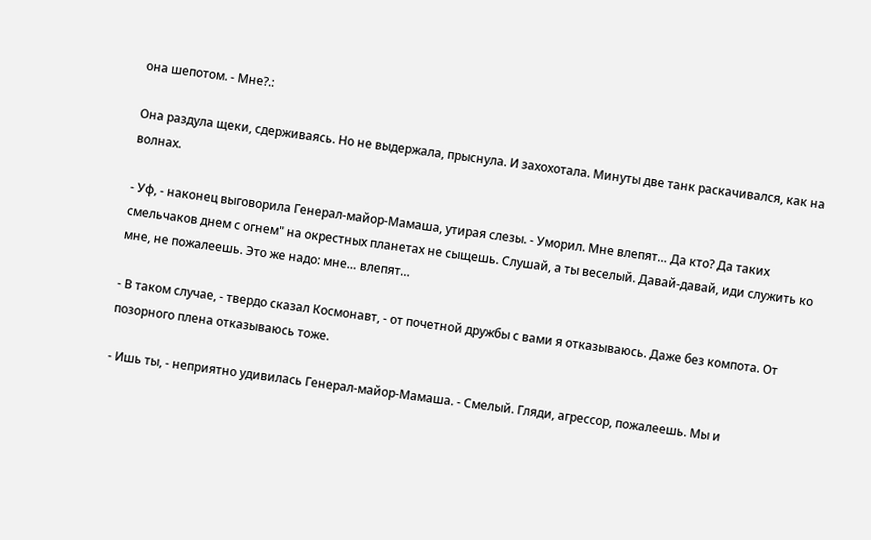она шепотом. - Мне?.:

Она раздула щеки, сдерживаясь. Но не выдержала, прыснула. И захохотала. Минуты две танк раскачивался, как на волнах.

- Уф, - наконец выговорила Генерал-майор-Мамаша, утирая слезы. - Уморил. Мне влепят… Да кто? Да таких смельчаков днем с огнем" на окрестных планетах не сыщешь. Слушай, а ты веселый. Давай-давай, иди служить ко мне, не пожалеешь. Это же надо: мне… влепят…

- В таком случае, - твердо сказал Космонавт, - от почетной дружбы с вами я отказываюсь. Даже без компота. От позорного плена отказываюсь тоже.

- Ишь ты, - неприятно удивилась Генерал-майор-Мамаша. - Смелый. Гляди, агрессор, пожалеешь. Мы и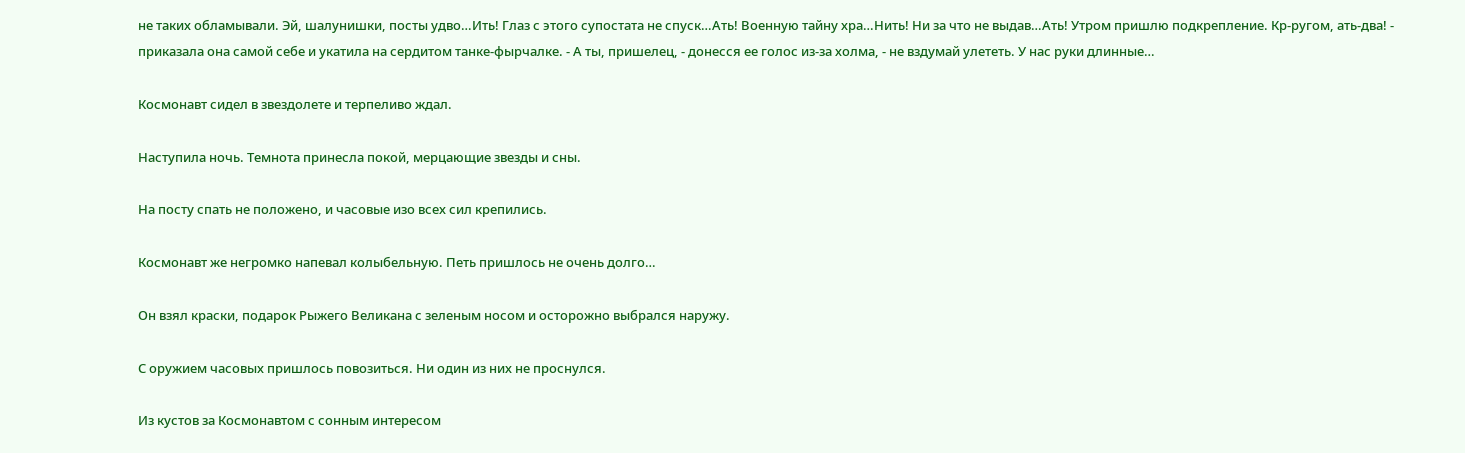не таких обламывали. Эй, шалунишки, посты удво…Ить! Глаз с этого супостата не спуск…Ать! Военную тайну хра…Нить! Ни за что не выдав…Ать! Утром пришлю подкрепление. Кр-ругом, ать-два! - приказала она самой себе и укатила на сердитом танке-фырчалке. - А ты, пришелец, - донесся ее голос из-за холма, - не вздумай улететь. У нас руки длинные…

Космонавт сидел в звездолете и терпеливо ждал.

Наступила ночь. Темнота принесла покой, мерцающие звезды и сны.

На посту спать не положено, и часовые изо всех сил крепились.

Космонавт же негромко напевал колыбельную. Петь пришлось не очень долго…

Он взял краски, подарок Рыжего Великана с зеленым носом и осторожно выбрался наружу.

С оружием часовых пришлось повозиться. Ни один из них не проснулся.

Из кустов за Космонавтом с сонным интересом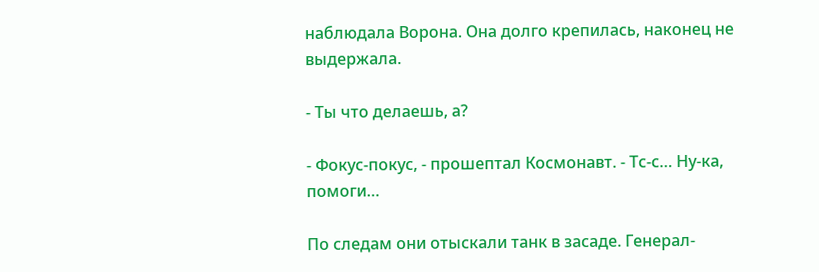наблюдала Ворона. Она долго крепилась, наконец не выдержала.

- Ты что делаешь, а?

- Фокус-покус, - прошептал Космонавт. - Тс-с… Ну-ка, помоги…

По следам они отыскали танк в засаде. Генерал-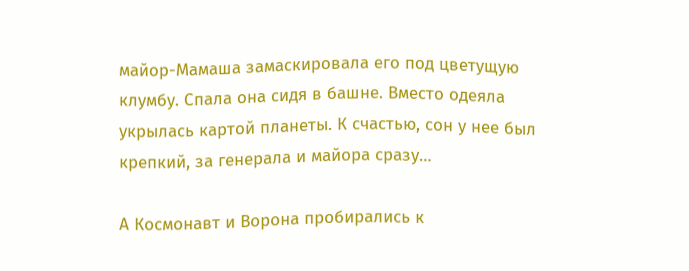майор-Мамаша замаскировала его под цветущую клумбу. Спала она сидя в башне. Вместо одеяла укрылась картой планеты. К счастью, сон у нее был крепкий, за генерала и майора сразу…

А Космонавт и Ворона пробирались к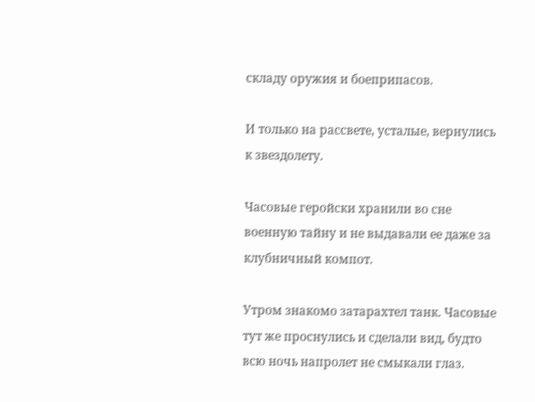складу оружия и боеприпасов.

И только на рассвете, усталые, вернулись к звездолету.

Часовые геройски хранили во сне военную тайну и не выдавали ее даже за клубничный компот.

Утром знакомо затарахтел танк. Часовые тут же проснулись и сделали вид, будто всю ночь напролет не смыкали глаз.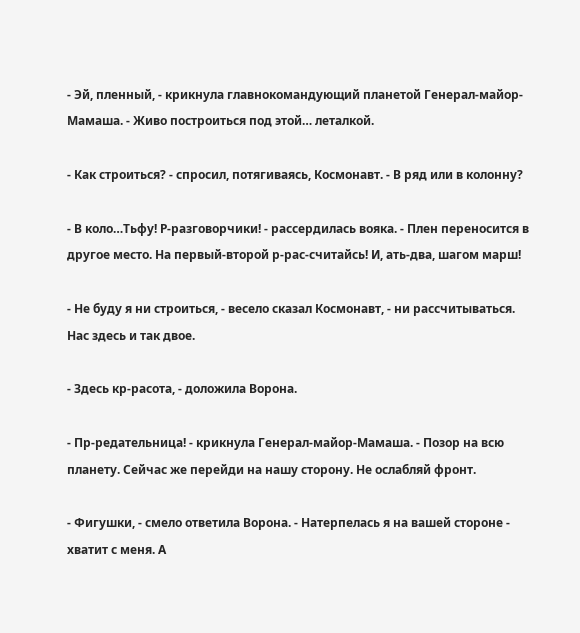- Эй, пленный, - крикнула главнокомандующий планетой Генерал-майор-Мамаша. - Живо построиться под этой… леталкой.

- Как строиться? - спросил, потягиваясь, Космонавт. - В ряд или в колонну?

- В коло…Тьфу! Р-разговорчики! - рассердилась вояка. - Плен переносится в другое место. На первый-второй р-рас-считайсь! И, ать-два, шагом марш!

- Не буду я ни строиться, - весело сказал Космонавт, - ни рассчитываться. Нас здесь и так двое.

- Здесь кр-расота, - доложила Ворона.

- Пр-редательница! - крикнула Генерал-майор-Мамаша. - Позор на всю планету. Сейчас же перейди на нашу сторону. Не ослабляй фронт.

- Фигушки, - смело ответила Ворона. - Натерпелась я на вашей стороне - хватит с меня. А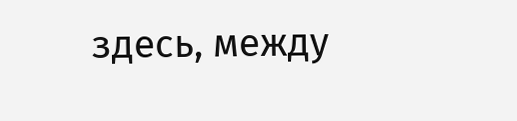здесь, между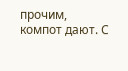прочим, компот дают. С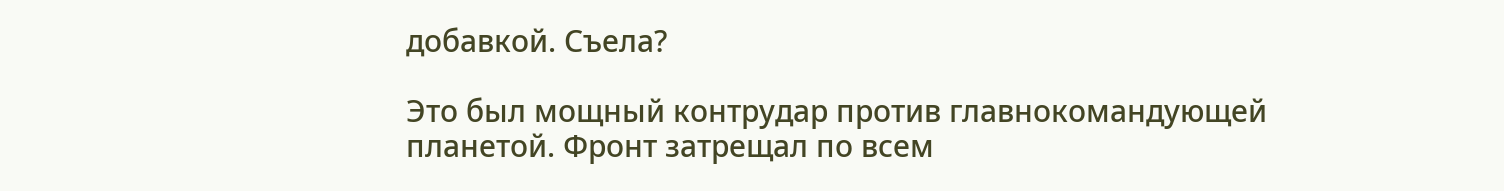добавкой. Съела?

Это был мощный контрудар против главнокомандующей планетой. Фронт затрещал по всем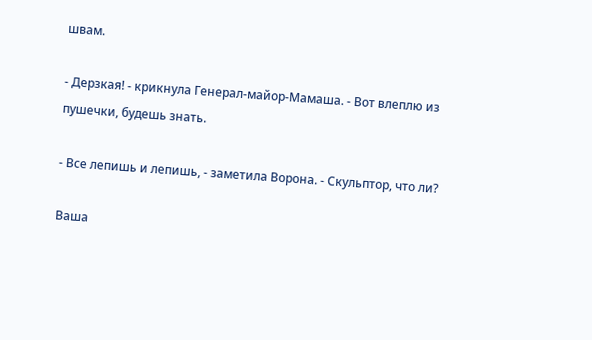швам.

- Дерзкая! - крикнула Генерал-майор-Мамаша. - Вот влеплю из пушечки, будешь знать.

- Все лепишь и лепишь, - заметила Ворона. - Скульптор, что ли?

Ваша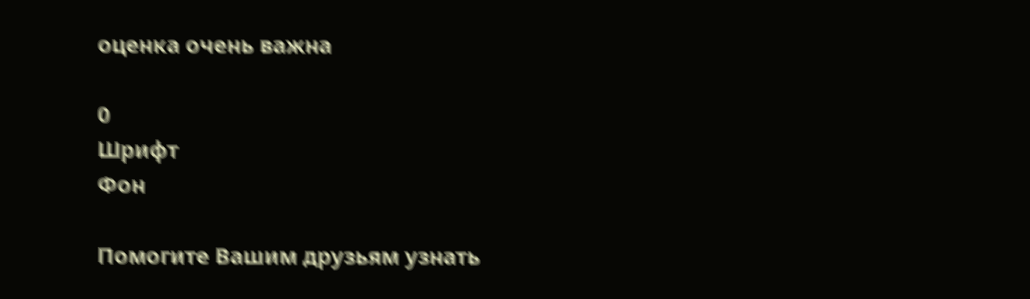оценка очень важна

0
Шрифт
Фон

Помогите Вашим друзьям узнать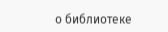о библиотеке